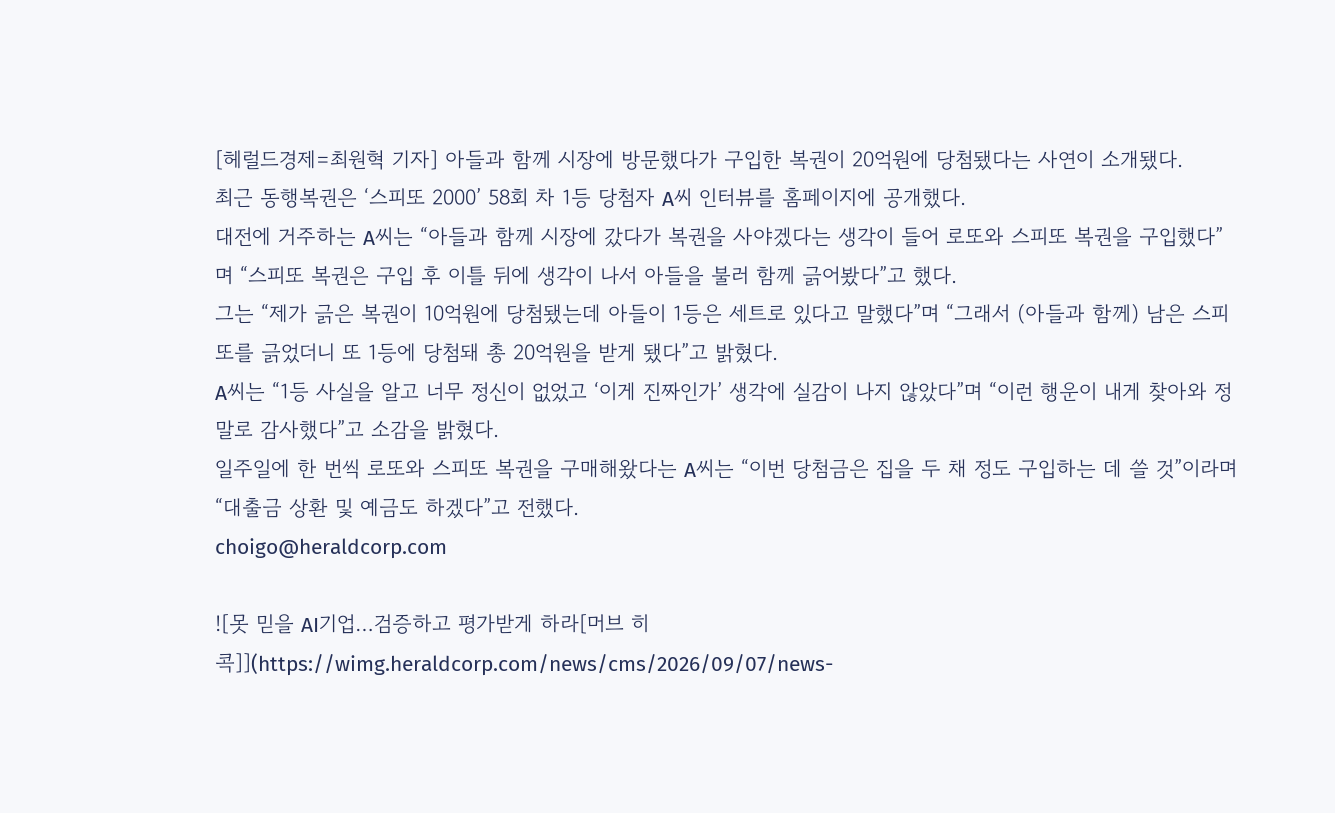[헤럴드경제=최원혁 기자] 아들과 함께 시장에 방문했다가 구입한 복권이 20억원에 당첨됐다는 사연이 소개됐다.
최근 동행복권은 ‘스피또 2000’ 58회 차 1등 당첨자 A씨 인터뷰를 홈페이지에 공개했다.
대전에 거주하는 A씨는 “아들과 함께 시장에 갔다가 복권을 사야겠다는 생각이 들어 로또와 스피또 복권을 구입했다”며 “스피또 복권은 구입 후 이틀 뒤에 생각이 나서 아들을 불러 함께 긁어봤다”고 했다.
그는 “제가 긁은 복권이 10억원에 당첨됐는데 아들이 1등은 세트로 있다고 말했다”며 “그래서 (아들과 함께) 남은 스피또를 긁었더니 또 1등에 당첨돼 총 20억원을 받게 됐다”고 밝혔다.
A씨는 “1등 사실을 알고 너무 정신이 없었고 ‘이게 진짜인가’ 생각에 실감이 나지 않았다”며 “이런 행운이 내게 찾아와 정말로 감사했다”고 소감을 밝혔다.
일주일에 한 번씩 로또와 스피또 복권을 구매해왔다는 A씨는 “이번 당첨금은 집을 두 채 정도 구입하는 데 쓸 것”이라며 “대출금 상환 및 예금도 하겠다”고 전했다.
choigo@heraldcorp.com

![못 믿을 AI기업…검증하고 평가받게 하라[머브 히콕]](https://wimg.heraldcorp.com/news/cms/2026/09/07/news-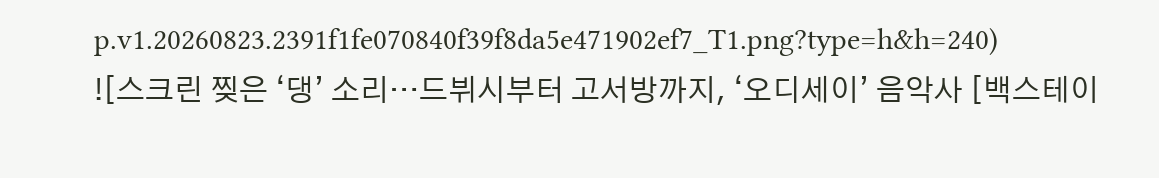p.v1.20260823.2391f1fe070840f39f8da5e471902ef7_T1.png?type=h&h=240)
![스크린 찢은 ‘댕’ 소리…드뷔시부터 고서방까지, ‘오디세이’ 음악사 [백스테이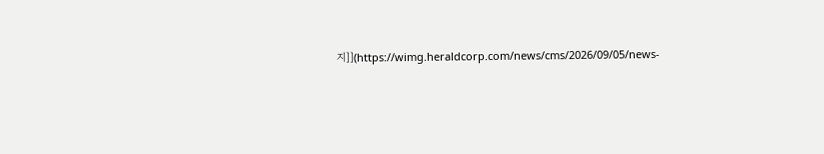지]](https://wimg.heraldcorp.com/news/cms/2026/09/05/news-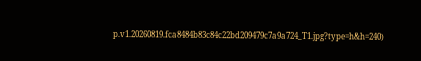p.v1.20260819.fca8484b83c84c22bd209479c7a9a724_T1.jpg?type=h&h=240)